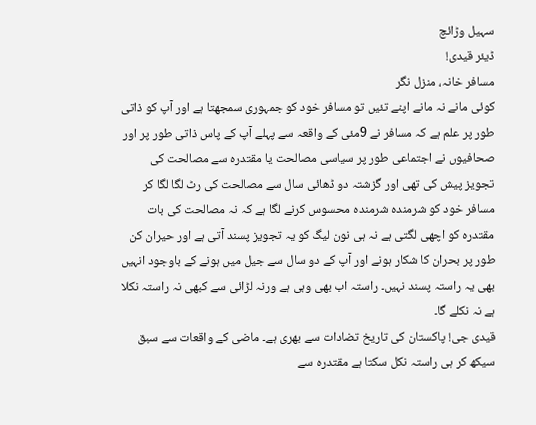سہیل وڑائچ
ڈیئر قیدی!
مسافر خانہ، منزل نگر
کوئی مانے نہ مانے اپنے تئیں تو مسافر خود کو جمہوری سمجھتا ہے اور آپ کو ذاتی طور پر علم ہے کہ مسافر نے 9مئی کے واقعہ سے پہلے آپ کے پاس ذاتی طور پر اور صحافیوں نے اجتماعی طور پر سیاسی مصالحت یا مقتدرہ سے مصالحت کی تجویز پیش کی تھی اور گزشتہ دو ڈھائی سال سے مصالحت کی رٹ لگا لگا کر مسافر خود کو شرمندہ شرمندہ محسوس کرنے لگا ہے کہ نہ مصالحت کی بات مقتدرہ کو اچھی لگتی ہے نہ ہی نون لیگ کو یہ تجویز پسند آتی ہے اور حیران کن طور پر بحران کا شکار ہونے اور آپ کے دو سال سے جیل میں ہونے کے باوجود انہیں بھی یہ راستہ پسند نہیں۔ راستہ اب بھی وہی ہے ورنہ لڑائی سے کبھی نہ راستہ نکلا ہے نہ نکلے گا۔
قیدی جی! پاکستان کی تاریخ تضادات سے بھری ہے۔ ماضی کے واقعات سے سبق سیکھ کر ہی راستہ نکل سکتا ہے مقتدرہ سے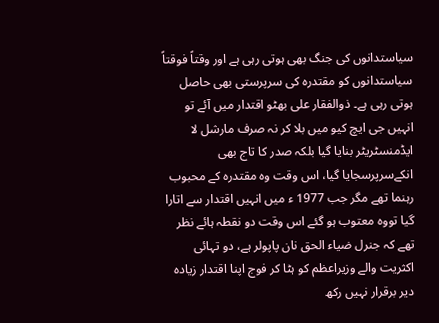سیاستدانوں کی جنگ بھی ہوتی رہی ہے اور وقتاً فوقتاً سیاستدانوں کو مقتدرہ کی سرپرستی بھی حاصل ہوتی رہی ہے۔ ذوالفقار علی بھٹو اقتدار میں آئے تو انہیں جی ایچ کیو میں بلا کر نہ صرف مارشل لا ایڈمنسٹریٹر بنایا گیا بلکہ صدر کا تاج بھی انکےسرپرسجایا گیا، اس وقت وہ مقتدرہ کے محبوب رہنما تھے مگر جب 1977 ء میں انہیں اقتدار سے اتارا گیا تووہ معتوب ہو گئے اس وقت دو نقطہ ہائے نظر تھے کہ جنرل ضیاء الحق نان پاپولر ہے، دو تہائی اکثریت والے وزیراعظم کو ہٹا کر فوج اپنا اقتدار زیادہ دیر برقرار نہیں رکھ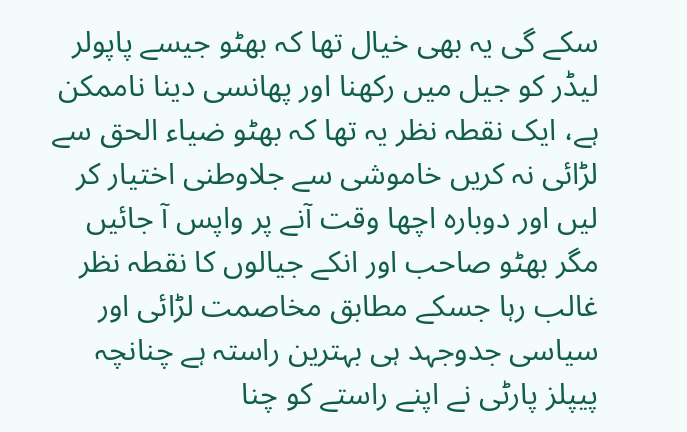سکے گی یہ بھی خیال تھا کہ بھٹو جیسے پاپولر لیڈر کو جیل میں رکھنا اور پھانسی دینا ناممکن ہے، ایک نقطہ نظر یہ تھا کہ بھٹو ضیاء الحق سے لڑائی نہ کریں خاموشی سے جلاوطنی اختیار کر لیں اور دوبارہ اچھا وقت آنے پر واپس آ جائیں مگر بھٹو صاحب اور انکے جیالوں کا نقطہ نظر غالب رہا جسکے مطابق مخاصمت لڑائی اور سیاسی جدوجہد ہی بہترین راستہ ہے چنانچہ پیپلز پارٹی نے اپنے راستے کو چنا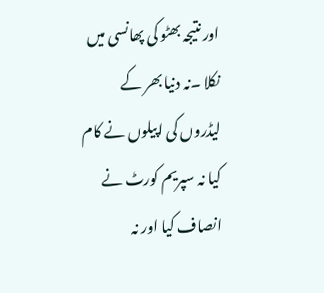اور نتیجہ بھٹو کی پھانسی میں نکلا ۔نہ دنیا بھر کے لیڈروں کی اپیلوں نے کام کیا نہ سپریم کورٹ نے انصاف کیا اور نہ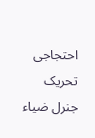احتجاجی تحریک جنرل ضیاء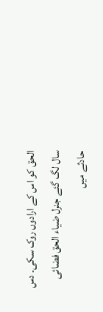الحق کو اس کے ارادوں روک سکی۔ دس سال لگ گئے جنرل ضیاء الحق فضائی حادثے میں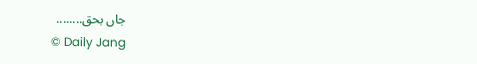جاں بحق........
© Daily Jang